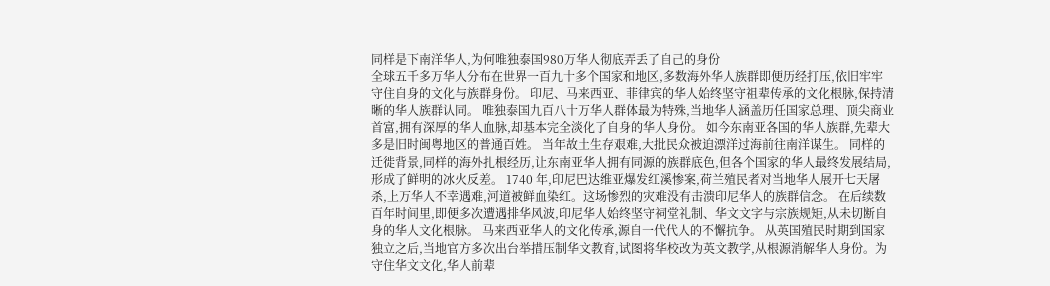同样是下南洋华人,为何唯独泰国980万华人彻底弄丢了自己的身份
全球五千多万华人分布在世界一百九十多个国家和地区,多数海外华人族群即便历经打压,依旧牢牢守住自身的文化与族群身份。 印尼、马来西亚、菲律宾的华人始终坚守祖辈传承的文化根脉,保持清晰的华人族群认同。 唯独泰国九百八十万华人群体最为特殊,当地华人涵盖历任国家总理、顶尖商业首富,拥有深厚的华人血脉,却基本完全淡化了自身的华人身份。 如今东南亚各国的华人族群,先辈大多是旧时闽粤地区的普通百姓。 当年故土生存艰难,大批民众被迫漂洋过海前往南洋谋生。 同样的迁徙背景,同样的海外扎根经历,让东南亚华人拥有同源的族群底色,但各个国家的华人最终发展结局,形成了鲜明的冰火反差。 1740 年,印尼巴达维亚爆发红溪惨案,荷兰殖民者对当地华人展开七天屠杀,上万华人不幸遇难,河道被鲜血染红。这场惨烈的灾难没有击溃印尼华人的族群信念。 在后续数百年时间里,即便多次遭遇排华风波,印尼华人始终坚守祠堂礼制、华文文字与宗族规矩,从未切断自身的华人文化根脉。 马来西亚华人的文化传承,源自一代代人的不懈抗争。 从英国殖民时期到国家独立之后,当地官方多次出台举措压制华文教育,试图将华校改为英文教学,从根源消解华人身份。为守住华文文化,华人前辈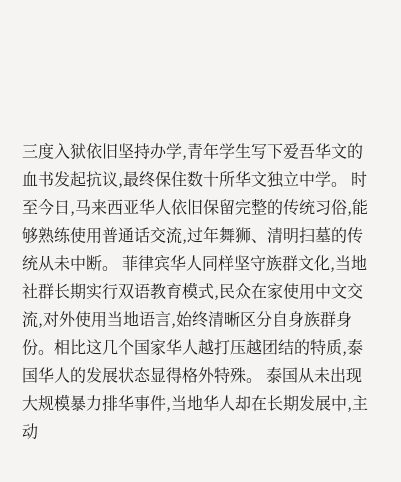三度入狱依旧坚持办学,青年学生写下爱吾华文的血书发起抗议,最终保住数十所华文独立中学。 时至今日,马来西亚华人依旧保留完整的传统习俗,能够熟练使用普通话交流,过年舞狮、清明扫墓的传统从未中断。 菲律宾华人同样坚守族群文化,当地社群长期实行双语教育模式,民众在家使用中文交流,对外使用当地语言,始终清晰区分自身族群身份。相比这几个国家华人越打压越团结的特质,泰国华人的发展状态显得格外特殊。 泰国从未出现大规模暴力排华事件,当地华人却在长期发展中,主动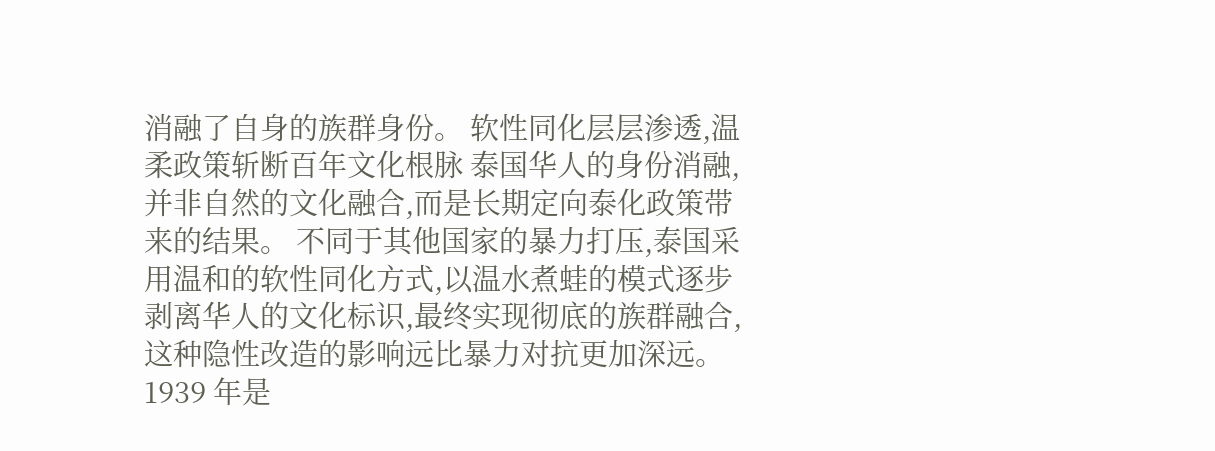消融了自身的族群身份。 软性同化层层渗透,温柔政策斩断百年文化根脉 泰国华人的身份消融,并非自然的文化融合,而是长期定向泰化政策带来的结果。 不同于其他国家的暴力打压,泰国采用温和的软性同化方式,以温水煮蛙的模式逐步剥离华人的文化标识,最终实现彻底的族群融合,这种隐性改造的影响远比暴力对抗更加深远。 1939 年是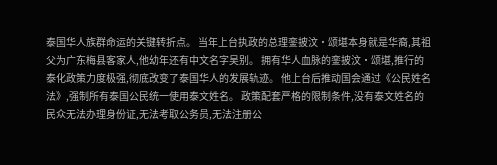泰国华人族群命运的关键转折点。 当年上台执政的总理銮披汶・颂堪本身就是华裔,其祖父为广东梅县客家人,他幼年还有中文名字吴别。 拥有华人血脉的銮披汶・颂堪,推行的泰化政策力度极强,彻底改变了泰国华人的发展轨迹。 他上台后推动国会通过《公民姓名法》,强制所有泰国公民统一使用泰文姓名。 政策配套严格的限制条件,没有泰文姓名的民众无法办理身份证,无法考取公务员,无法注册公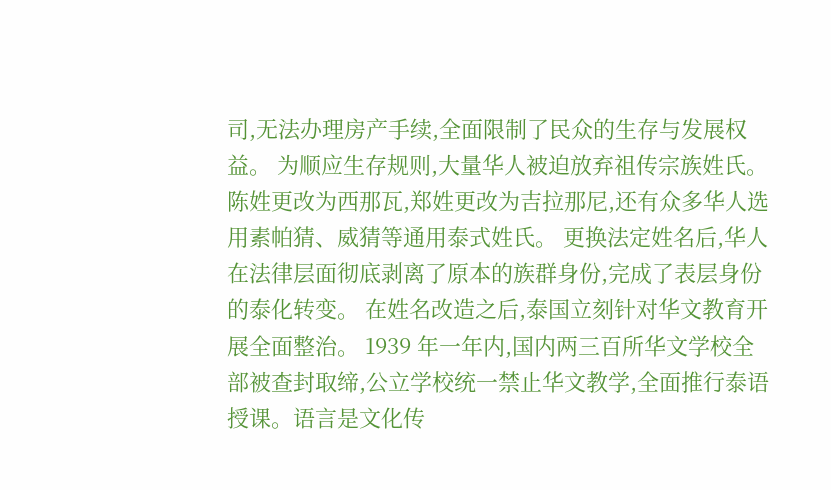司,无法办理房产手续,全面限制了民众的生存与发展权益。 为顺应生存规则,大量华人被迫放弃祖传宗族姓氏。 陈姓更改为西那瓦,郑姓更改为吉拉那尼,还有众多华人选用素帕猜、威猜等通用泰式姓氏。 更换法定姓名后,华人在法律层面彻底剥离了原本的族群身份,完成了表层身份的泰化转变。 在姓名改造之后,泰国立刻针对华文教育开展全面整治。 1939 年一年内,国内两三百所华文学校全部被查封取缔,公立学校统一禁止华文教学,全面推行泰语授课。语言是文化传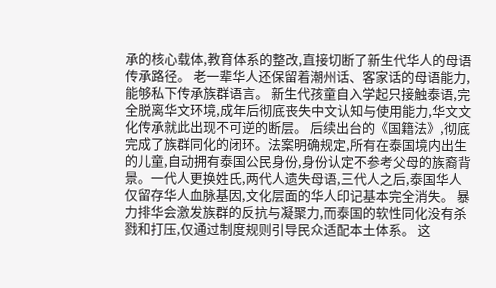承的核心载体,教育体系的整改,直接切断了新生代华人的母语传承路径。 老一辈华人还保留着潮州话、客家话的母语能力,能够私下传承族群语言。 新生代孩童自入学起只接触泰语,完全脱离华文环境,成年后彻底丧失中文认知与使用能力,华文文化传承就此出现不可逆的断层。 后续出台的《国籍法》,彻底完成了族群同化的闭环。法案明确规定,所有在泰国境内出生的儿童,自动拥有泰国公民身份,身份认定不参考父母的族裔背景。一代人更换姓氏,两代人遗失母语,三代人之后,泰国华人仅留存华人血脉基因,文化层面的华人印记基本完全消失。 暴力排华会激发族群的反抗与凝聚力,而泰国的软性同化没有杀戮和打压,仅通过制度规则引导民众适配本土体系。 这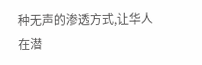种无声的渗透方式,让华人在潜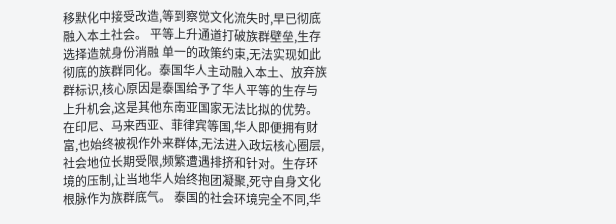移默化中接受改造,等到察觉文化流失时,早已彻底融入本土社会。 平等上升通道打破族群壁垒,生存选择造就身份消融 单一的政策约束,无法实现如此彻底的族群同化。泰国华人主动融入本土、放弃族群标识,核心原因是泰国给予了华人平等的生存与上升机会,这是其他东南亚国家无法比拟的优势。 在印尼、马来西亚、菲律宾等国,华人即便拥有财富,也始终被视作外来群体,无法进入政坛核心圈层,社会地位长期受限,频繁遭遇排挤和针对。生存环境的压制,让当地华人始终抱团凝聚,死守自身文化根脉作为族群底气。 泰国的社会环境完全不同,华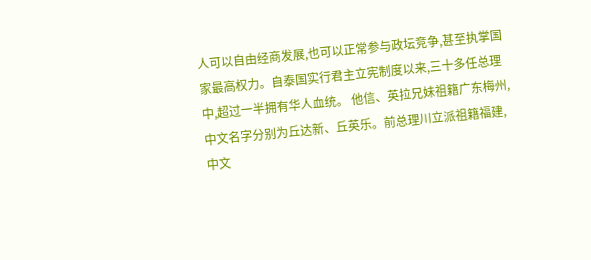人可以自由经商发展,也可以正常参与政坛竞争,甚至执掌国家最高权力。自泰国实行君主立宪制度以来,三十多任总理中,超过一半拥有华人血统。 他信、英拉兄妹祖籍广东梅州,中文名字分别为丘达新、丘英乐。前总理川立派祖籍福建,中文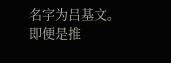名字为吕基文。 即便是推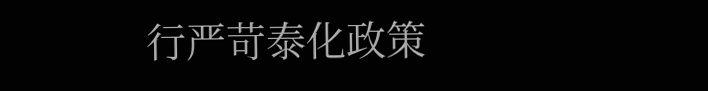行严苛泰化政策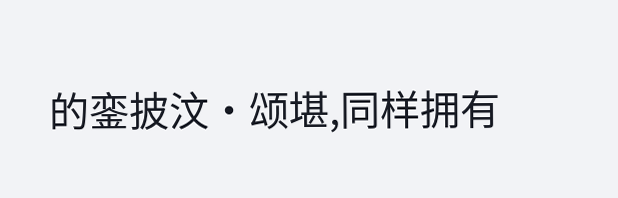的銮披汶・颂堪,同样拥有